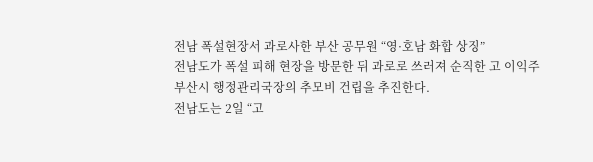전남 폭설현장서 과로사한 부산 공무원 “영·호남 화합 상징”
전남도가 폭설 피해 현장을 방문한 뒤 과로로 쓰러져 순직한 고 이익주 부산시 행정관리국장의 추모비 건립을 추진한다.
전남도는 2일 “고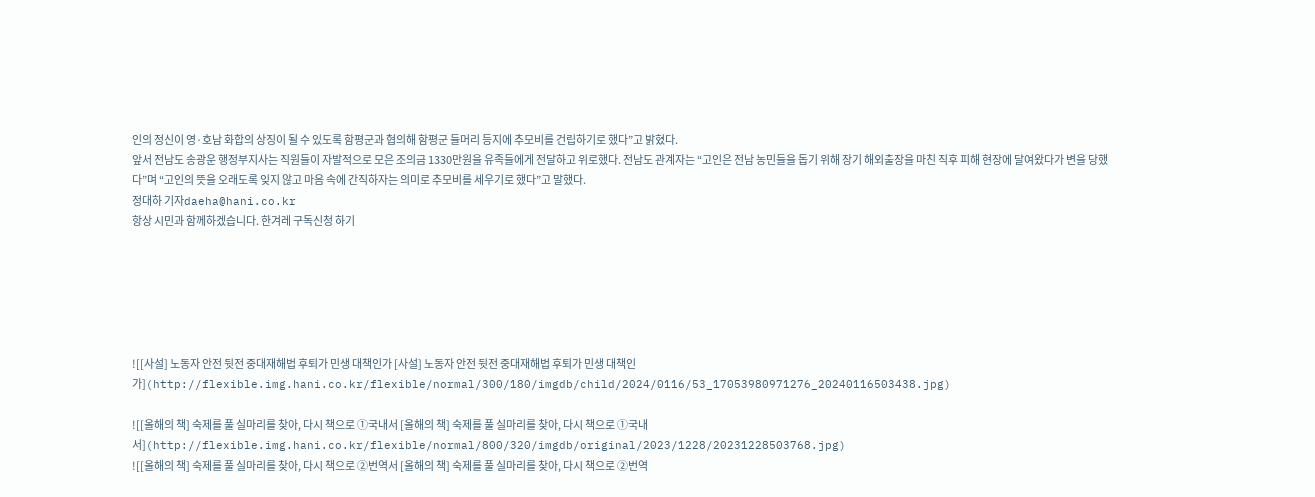인의 정신이 영·호남 화합의 상징이 될 수 있도록 함평군과 협의해 함평군 들머리 등지에 추모비를 건립하기로 했다”고 밝혔다.
앞서 전남도 송광운 행정부지사는 직원들이 자발적으로 모은 조의금 1330만원을 유족들에게 전달하고 위로했다. 전남도 관계자는 “고인은 전남 농민들을 돕기 위해 장기 해외출장을 마친 직후 피해 현장에 달여왔다가 변을 당했다”며 “고인의 뜻을 오래도록 잊지 않고 마음 속에 간직하자는 의미로 추모비를 세우기로 했다”고 말했다.
정대하 기자daeha@hani.co.kr
항상 시민과 함께하겠습니다. 한겨레 구독신청 하기






![[사설] 노동자 안전 뒷전 중대재해법 후퇴가 민생 대책인가 [사설] 노동자 안전 뒷전 중대재해법 후퇴가 민생 대책인가](http://flexible.img.hani.co.kr/flexible/normal/300/180/imgdb/child/2024/0116/53_17053980971276_20240116503438.jpg)

![[올해의 책] 숙제를 풀 실마리를 찾아, 다시 책으로 ①국내서 [올해의 책] 숙제를 풀 실마리를 찾아, 다시 책으로 ①국내서](http://flexible.img.hani.co.kr/flexible/normal/800/320/imgdb/original/2023/1228/20231228503768.jpg)
![[올해의 책] 숙제를 풀 실마리를 찾아, 다시 책으로 ②번역서 [올해의 책] 숙제를 풀 실마리를 찾아, 다시 책으로 ②번역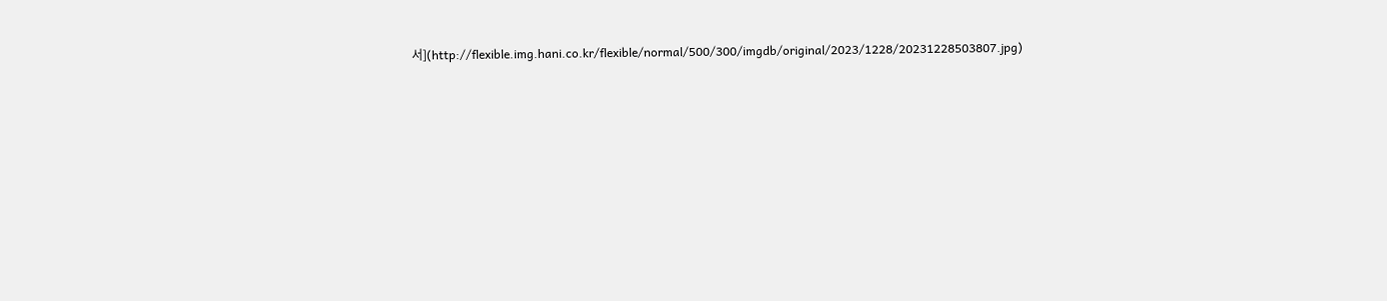서](http://flexible.img.hani.co.kr/flexible/normal/500/300/imgdb/original/2023/1228/20231228503807.jpg)